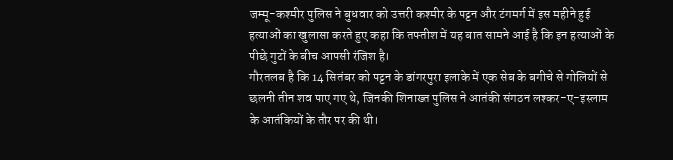जम्मू-कश्मीर पुलिस ने बुधवार को उत्तरी कश्मीर के पट्टन और टंगमर्ग में इस महीने हुई हत्याओं का खुलासा करते हुए कहा कि तफ्तीश में यह बात सामने आई है कि इन हत्याओं के पीछे गुटों के बीच आपसी रंजिश है।
गौरतलब है कि 14 सितंबर को पट्टन के डांगरपुरा इलाके में एक सेब के बगीचे से गोलियों से छलनी तीन शव पाए गए थे, जिनकी शिनाख्त पुलिस ने आतंकी संगठन लश्कर-ए-इस्लाम के आतंकियों के तौर पर की थी।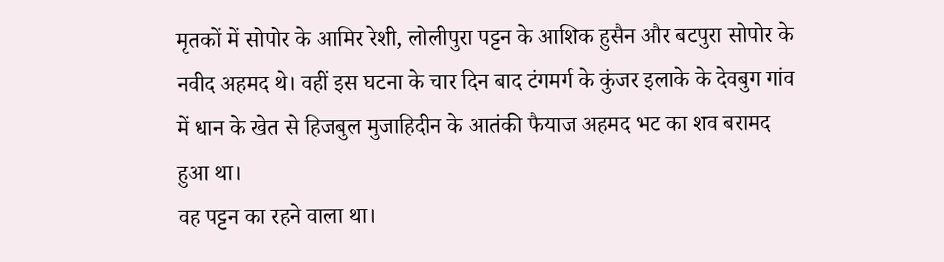मृतकों में सोपोर के आमिर रेशी, लोलीपुरा पट्टन के आशिक हुसैन और बटपुरा सोपोर के नवीद अहमद थे। वहीं इस घटना के चार दिन बाद टंगमर्ग के कुंजर इलाके के देवबुग गांव में धान के खेत से हिजबुल मुजाहिदीन के आतंकी फैयाज अहमद भट का शव बरामद हुआ था।
वह पट्टन का रहने वाला था।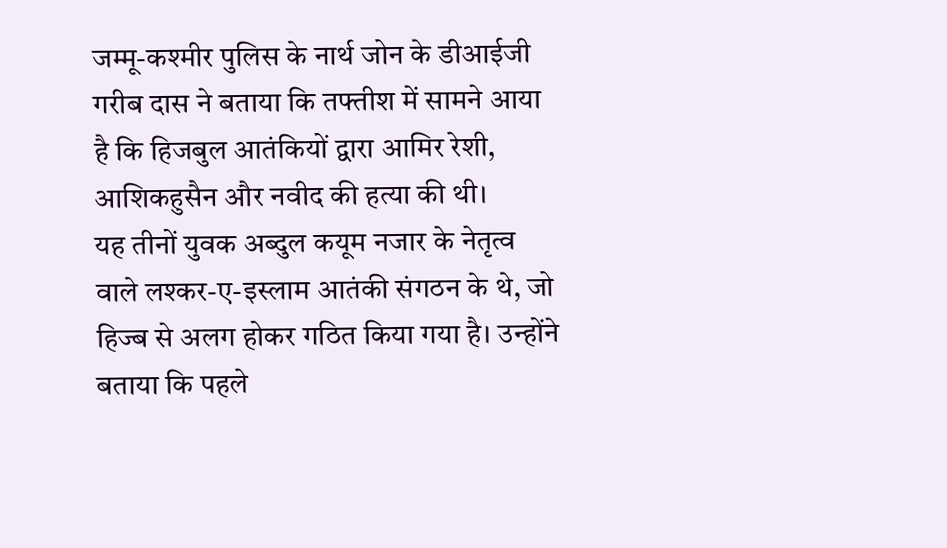जम्मू-कश्मीर पुलिस के नार्थ जोन के डीआईजी गरीब दास ने बताया कि तफ्तीश में सामने आया है कि हिजबुल आतंकियों द्वारा आमिर रेशी, आशिकहुसैन और नवीद की हत्या की थी।
यह तीनों युवक अब्दुल कयूम नजार के नेतृत्व वाले लश्कर-ए-इस्लाम आतंकी संगठन के थे, जो हिज्ब से अलग होकर गठित किया गया है। उन्होंने बताया कि पहले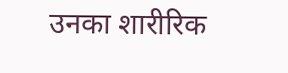उनका शारीरिक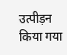उत्पीड़न किया गया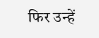फिर उन्हें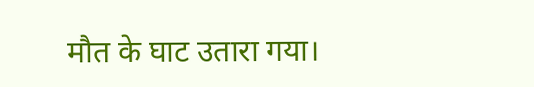मौत के घाट उतारा गया।